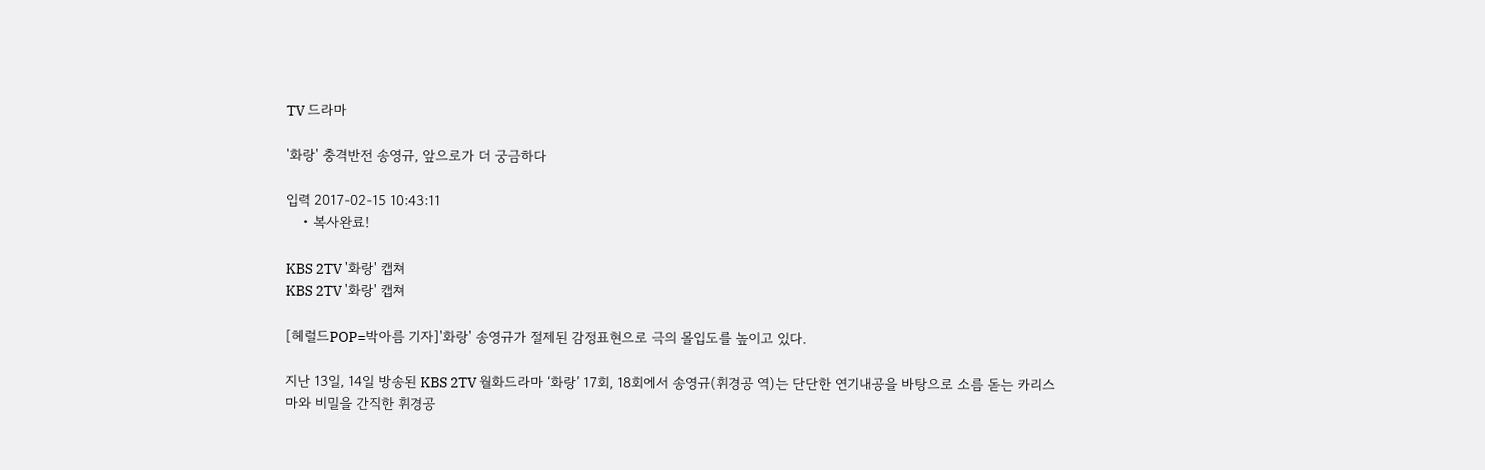TV 드라마

'화랑' 충격반전 송영규, 앞으로가 더 궁금하다

입력 2017-02-15 10:43:11
    • 복사완료!

KBS 2TV '화랑' 캡쳐
KBS 2TV '화랑' 캡쳐

[헤럴드POP=박아름 기자]'화랑' 송영규가 절제된 감정표현으로 극의 몰입도를 높이고 있다.

지난 13일, 14일 방송된 KBS 2TV 월화드라마 ‘화랑’ 17회, 18회에서 송영규(휘경공 역)는 단단한 연기내공을 바탕으로 소름 돋는 카리스마와 비밀을 간직한 휘경공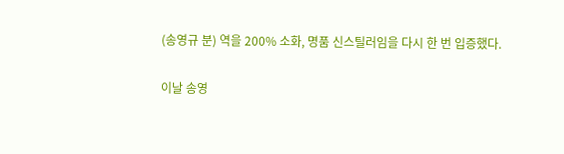(송영규 분) 역을 200% 소화, 명품 신스틸러임을 다시 한 번 입증했다.

이날 송영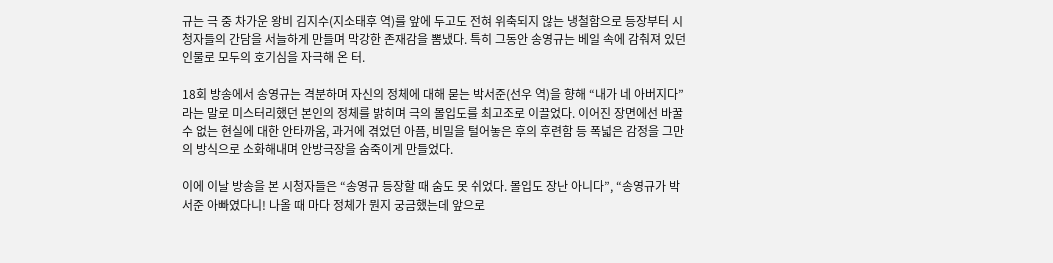규는 극 중 차가운 왕비 김지수(지소태후 역)를 앞에 두고도 전혀 위축되지 않는 냉철함으로 등장부터 시청자들의 간담을 서늘하게 만들며 막강한 존재감을 뽐냈다. 특히 그동안 송영규는 베일 속에 감춰져 있던 인물로 모두의 호기심을 자극해 온 터.

18회 방송에서 송영규는 격분하며 자신의 정체에 대해 묻는 박서준(선우 역)을 향해 “내가 네 아버지다”라는 말로 미스터리했던 본인의 정체를 밝히며 극의 몰입도를 최고조로 이끌었다. 이어진 장면에선 바꿀 수 없는 현실에 대한 안타까움, 과거에 겪었던 아픔, 비밀을 털어놓은 후의 후련함 등 폭넓은 감정을 그만의 방식으로 소화해내며 안방극장을 숨죽이게 만들었다.

이에 이날 방송을 본 시청자들은 “송영규 등장할 때 숨도 못 쉬었다. 몰입도 장난 아니다”, “송영규가 박서준 아빠였다니! 나올 때 마다 정체가 뭔지 궁금했는데 앞으로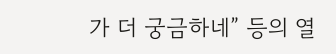가 더 궁금하네” 등의 열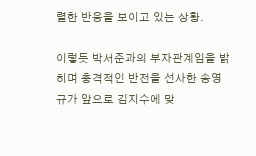렬한 반응을 보이고 있는 상황.

이렇듯 박서준과의 부자관계임을 밝히며 충격적인 반전을 선사한 송영규가 앞으로 김지수에 맞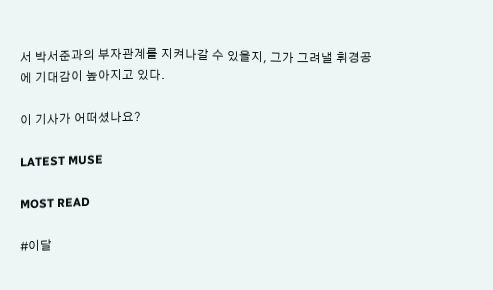서 박서준과의 부자관계를 지켜나갈 수 있을지, 그가 그려낼 휘경공에 기대감이 높아지고 있다.

이 기사가 어떠셨나요?

LATEST MUSE

MOST READ

#이달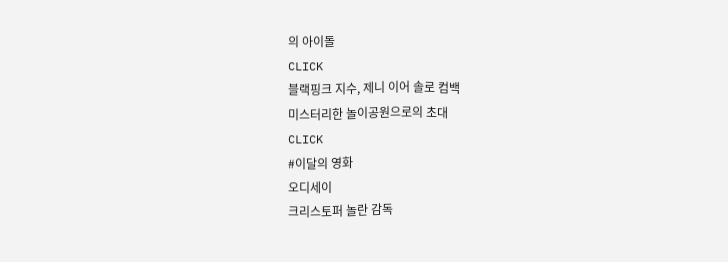의 아이돌
CLICK
블랙핑크 지수, 제니 이어 솔로 컴백
미스터리한 놀이공원으로의 초대
CLICK
#이달의 영화
오디세이
크리스토퍼 놀란 감독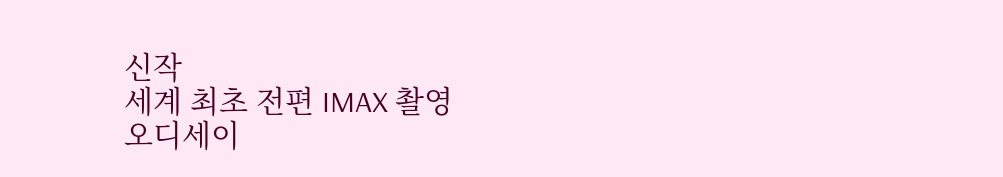신작
세계 최초 전편 IMAX 촬영
오디세이